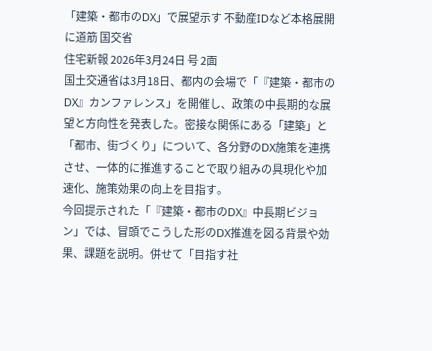「建築・都市のDX」で展望示す 不動産IDなど本格展開に道筋 国交省
住宅新報 2026年3月24日 号 2面
国土交通省は3月18日、都内の会場で「『建築・都市のDX』カンファレンス」を開催し、政策の中長期的な展望と方向性を発表した。密接な関係にある「建築」と「都市、街づくり」について、各分野のDX施策を連携させ、一体的に推進することで取り組みの具現化や加速化、施策効果の向上を目指す。
今回提示された「『建築・都市のDX』中長期ビジョン」では、冒頭でこうした形のDX推進を図る背景や効果、課題を説明。併せて「目指す社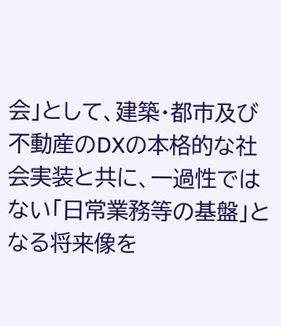会」として、建築・都市及び不動産のDXの本格的な社会実装と共に、一過性ではない「日常業務等の基盤」となる将来像を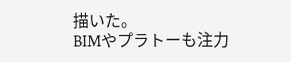描いた。
BIMやプラトーも注力